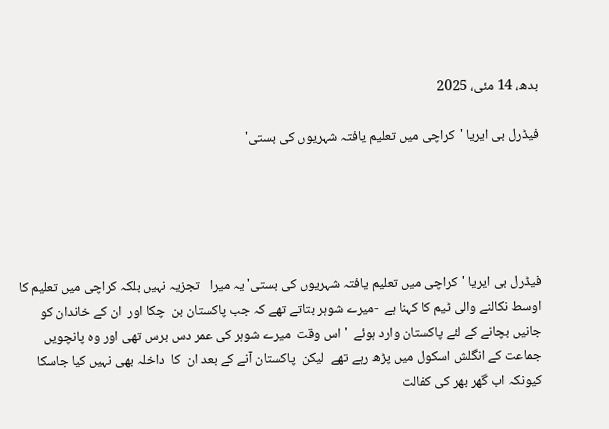بدھ، 14 مئی، 2025

فیڈرل بی ایریا 'کراچی میں تعلیم یافتہ شہریوں کی بستی'





فیڈرل بی ایریا 'کراچی میں تعلیم یافتہ شہریوں کی بستی' یہ میرا   تجزیہ نہیں بلکہ کراچی میں تعلیم کا اوسط نکالنے والی ٹیم کا کہنا ہے  -میرے شوہر بتاتے تھے کہ جب پاکستان بن  چکا اور  ان کے خاندان کو جانیں بچانے کے لئے پاکستان وارد ہوئے  'اس وقت  میرے شوہر کی عمر دس برس تھی اور وہ پانچویں جماعت کے انگلش اسکول میں پڑھ رہے تھے  لیکن  پاکستان آنے کے بعد ان  کا  داخلہ بھی نہیں کیا جاسکا  کیونکہ اب گھر بھر کی کفالت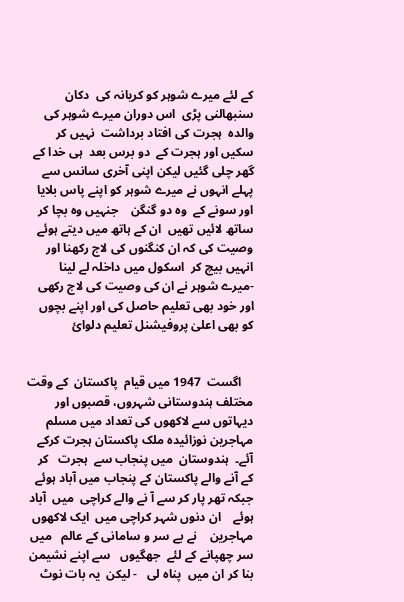کے لئے میرے شوہر کو کریانہ کی  دکان سنبھالنی پڑی  اس دوران میرے شوہر کی والدہ  ہجرت کی افتاد برداشت  نہیں کر سکیں اور ہجرت کے  دو برس بعد  ہی خدا کے گھر چلی گئیں لیکن اپنی آخری سانس سے پہلے انہوں نے میرے شوہر کو اپنے پاس بلایا  اور سونے کے  وہ دو گنگن    جنہیں وہ بچا کر ساتھ لائیں تھیں  ان کے ہاتھ میں دیتے ہوئے وصیت کی کہ ان کنگنوں کی لاج رکھنا اور  انہیں بیچ کر  اسکول میں داخلہ لے لینا -میرے شوہر نے ان کی وصیت کی لاج رکھی اور خود بھی تعلیم حاصل کی اور اپنے بچوں کو بھی اعلیٰ پروفیشنل تعلیم دلوائ


    اگست  1947 میں قیام  پاکستان  کے وقت مختلف ہندوستانی شہروں، قصبوں اور دیہاتوں سے لاکھوں کی تعداد میں مسلم مہاجرین نوزائیدہ ملک پاکستان ہجرت کرکے آئے۔  ہندوستان  میں پنجاب سے  ہجرت   کر کے آنے والے پاکستان کے پنجاب میں آباد ہوئے جبکہ تھر پار کر سے آ نے والے کراچی  میں  آباد ہوئے    ان دنوں شہر کراچی میں  ایک لاکھوں مہاجرین    نے بے سر و سامانی کے عالم   میں سر چھپانے کے لئے  جھگیوں   سے اپنے نشیمن بنا کر ان میں  پناہ لی   - لیکن  یہ بات نوٹ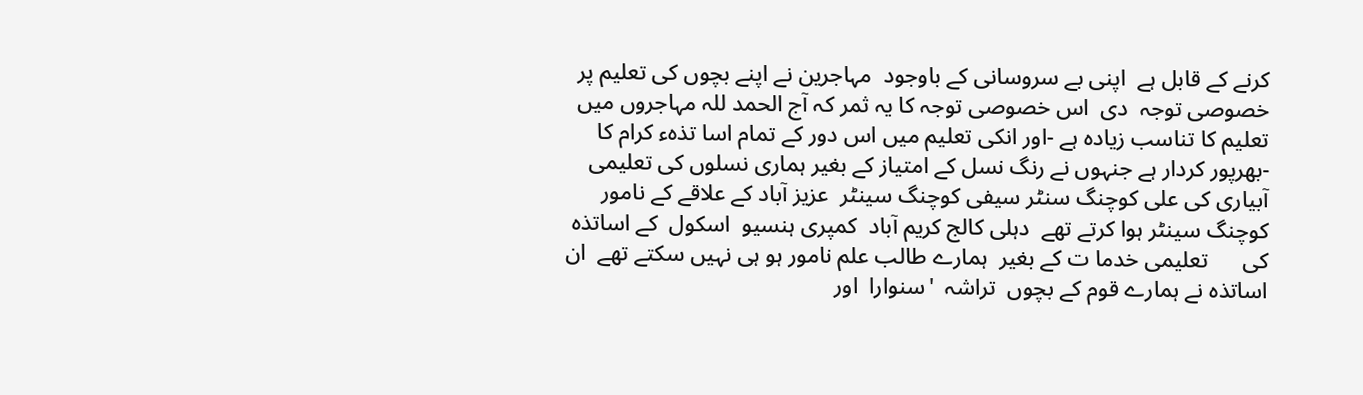کرنے کے قابل ہے  اپنی بے سروسانی کے باوجود  مہاجرین نے اپنے بچوں کی تعلیم پر خصوصی توجہ  دی  اس خصوصی توجہ کا یہ ثمر کہ آج الحمد للہ مہاجروں میں تعلیم کا تناسب زیادہ ہے -اور انکی تعلیم میں اس دور کے تمام اسا تذہء کرام کا -بھرپور کردار ہے جنہوں نے رنگ نسل کے امتیاز کے بغیر ہماری نسلوں کی تعلیمی آبیاری کی علی کوچنگ سنٹر سیفی کوچنگ سینٹر  عزیز آباد کے علاقے کے نامور کوچنگ سینٹر ہوا کرتے تھے  دہلی کالج کریم آباد  کمپری ہنسیو  اسکول  کے اساتذہ  کی      تعلیمی خدما ت کے بغیر  ہمارے طالب علم نامور ہو ہی نہیں سکتے تھے  ان اساتذہ نے ہمارے قوم کے بچوں  تراشہ  'سنوارا  اور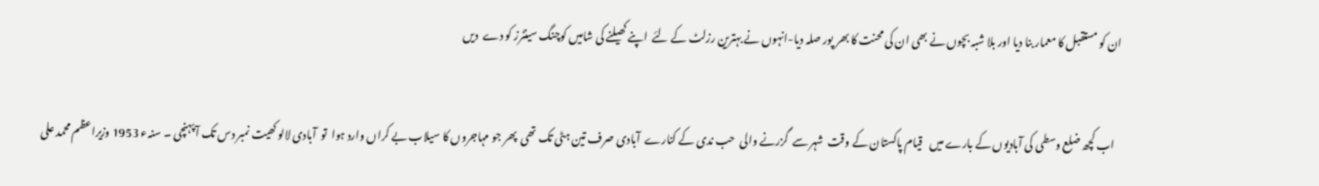ان کو مستقبل کا معمار بنا دیا اور بلا شبہ بچوں نے بھی ان کی محنت کا بھر پور صلہ دیا-انہوں نے بہترین رزلٹ کے لئے  اپنے کھیلنے کی شامیں کوچنگ سینٹرز کو دے  دیں


   اب کچھ ضلع وسطی کی آبادیوں کے بارے میں   قیام پاکستان کے وقت  شہر سے  گزرنے والی  حب ندی کے کنارے  آبادی صرف تین ہٹی تک تھی  پھر جو مہاجروں کا سیلاب بے کراں وارد ہوا  تو  آبادی لالو کھیت نمبر دس تک آ پہنچی ۔ سنہء 1953 وزیراعظم محمد علی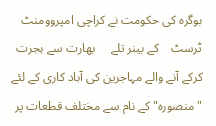بوگرہ کی حکومت نے کراچی امپروومنٹ ٹرسٹ    کے بینر تلے     بھارت سے ہجرت کرکے آنے والے مہاجرین کی آباد کاری کے لئے "منصورہ" کے نام سے مختلف قطعات پر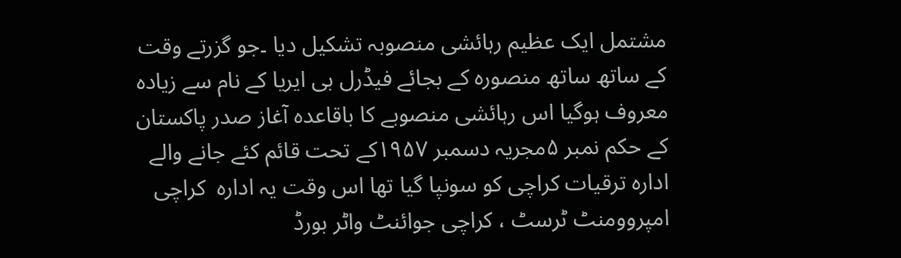مشتمل ایک عظیم رہائشی منصوبہ تشکیل دیا ۔جو گزرتے وقت کے ساتھ ساتھ منصورہ کے بجائے فیڈرل بی ایریا کے نام سے زیادہ معروف ہوگیا اس رہائشی منصوبے کا باقاعدہ آغاز صدر پاکستان کے حکم نمبر ۵مجریہ دسمبر ۱۹۵۷کے تحت قائم کئے جانے والے ادارہ ترقیات کراچی کو سونپا گیا تھا اس وقت یہ ادارہ  کراچی امپروومنٹ ٹرسٹ ، کراچی جوائنٹ واٹر بورڈ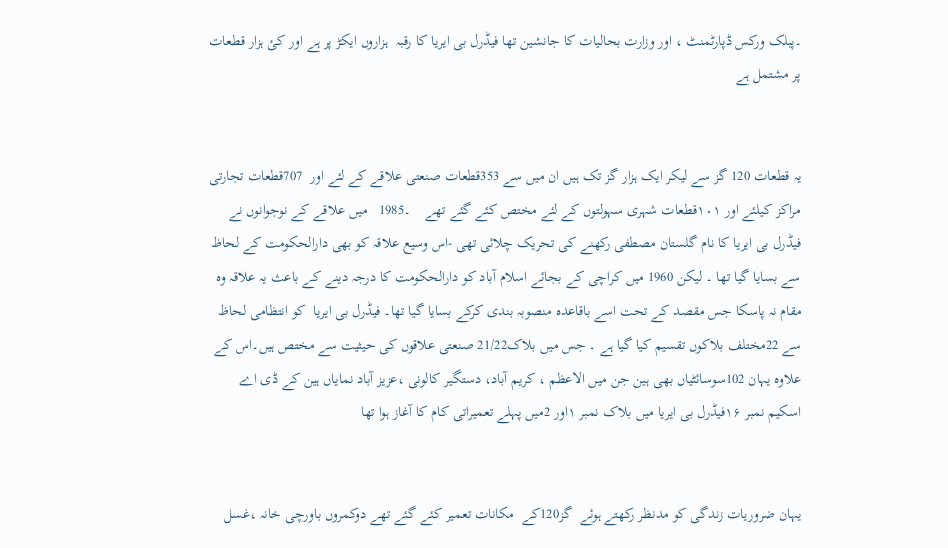۔پبلک ورکس ڈپارٹمنٹ ، اور وزارت بحالیات کا جانشین تھا فیڈرل بی ایریا کا رقبہ  ہزاروں ایکڑ پر ہے اور کئ ہزار قطعات پر مشتمل ہے


یہ قطعات 120 گز سے لیکر ایک ہزار گز تک ہیں ان میں سے 353قطعات صنعتی علاقے کے لئے اور  707قطعات تجارتی مراکز کیلئے اور ۱۰۱قطعات شہری سہولتوں کے لئے مختص کئے گئے تھے    ۔1985   میں علاقے کے نوجوانوں نے فیڈرل بی ایریا کا نام گلستان مصطفی رکھنے کی تحریک چلائی تھی -اس وسیع علاقہ کو بھی دارالحکومت کے لحاظ سے بسایا گیا تھا ۔ لیکن 1960 میں کراچی کے بجائے اسلام آباد کو دارالحکومت کا درجہ دینے کے باعث یہ علاقہ وہ مقام نہ پاسکا جس مقصد کے تحت اسے باقاعدہ منصوبہ بندی کرکے بسایا گیا تھا۔ فیڈرل بی ایریا  کو انتظامی لحاظ سے 22مختلف بلاکوں تقسیم کیا گیا ہے ۔ جس میں بلاک21/22 صنعتی علاقوں کی حیثیت سے مختص ہیں۔اس کے علاوہ یہان 102سوسائٹیاں بھی ہین جن میں الاعظم ، کریم آباد، دستگیر کالونی ،عزیز آباد نمایاں ہین کے ڈی اے اسکیم نمبر ۱۶فیڈرل بی ایریا میں بلاک نمبر ۱اور 2میں پہلے تعمیراتی کام کا آغاز ہوا تھا


یہان ضروریات زندگی کو مدنظر رکھتے ہوئے  گز120کے  مکانات تعمیر کئے گئے تھے دوکمروں باورچی خانہ ،غسل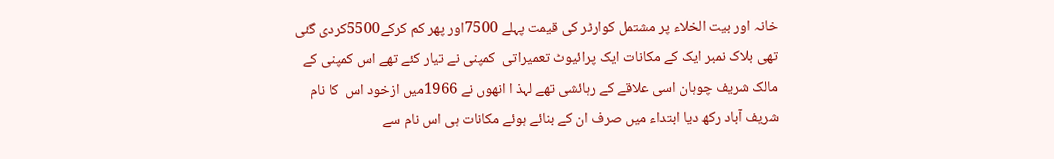خانہ اور بیت الخلاء پر مشتمل کوارٹر کی قیمت پہلے 7500اور پھر کم کرکے5500کردی گئی تھی بلاک نمبر ایک کے مکانات ایک پرائیوٹ تعمیراتی  کمپنی نے تیار کئے تھے اس کمپنی کے مالک شریف چوہان اسی علاقے کے رہائشی تھے لہذ ا انھوں نے 1966میں ازخود اس  کا نام  شریف آباد رکھ دیا ابتداء میں صرف ان کے بنائے ہوئے مکانات ہی اس نام سے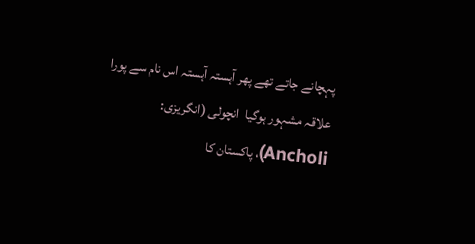پہچانے جاتے تھے پھر آہستہ آہستہ اس نام سے پورا علاقہ مشہور ہوگیا  انچولی (انگریزی: Ancholi)، پاکستان کا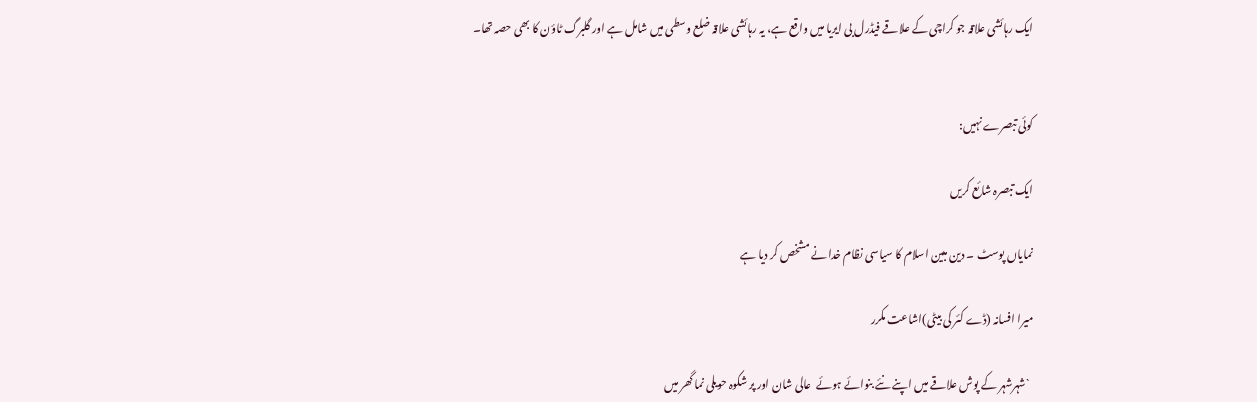ایک رہائشی علاقہ جو کراچی کے علاقے فیڈرل بی ایریا میں واقع ہے، یہ رہائشی علاقہ ضلع وسطی میں شامل ہے اور گلبرگ ٹاؤن کا بھی حصہ تھا۔


کوئی تبصرے نہیں:

ایک تبصرہ شائع کریں

نمایاں پوسٹ ۔ دین مبین اسلام کا سیاسی نظام خدا نے مشخص کر دیا ہے

میرا افسانہ (ڈے کئر کی بیٹی)اشاعت مکرر

  `شہرشہر کے پوش علاقے میں اپنے نئے بنوائے ہوئے  عالی شان اور پر شکوہ حویلی نما گھر میں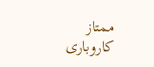ممتاز کاروباری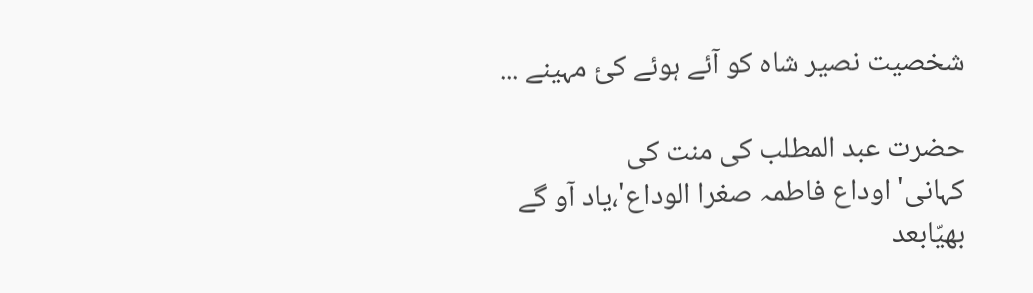شخصیت نصیر شاہ کو آئے ہوئے کئ مہینے ...

حضرت عبد المطلب کی منت کی کہانی'اوداع فاطمہ صغرا الوداع'،یاد آو گے بھیّابعد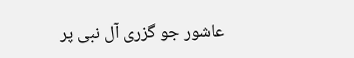عاشور جو گزری آل نبی پر